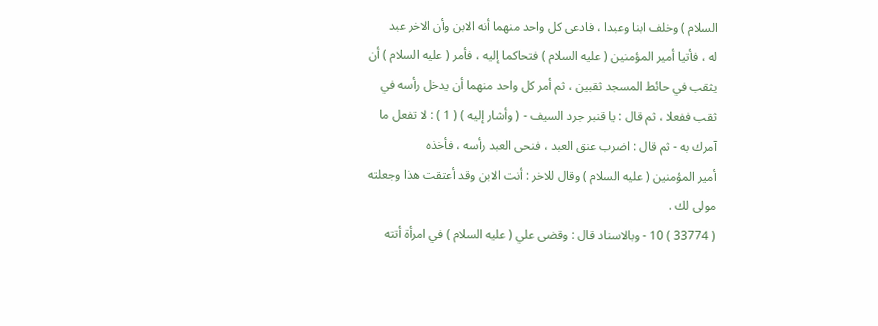السلام ) وخلف ابنا وعبدا ، فادعى كل واحد منهما أنه الابن وأن الاخر عبد
له ، فأتيا أمير المؤمنين ( عليه السلام ) فتحاكما إليه ، فأمر ( عليه السلام ) أن
يثقب في حائط المسجد ثقبين ، ثم أمر كل واحد منهما أن يدخل رأسه في
ثقب ففعلا ، ثم قال : يا قنبر جرد السيف - ( وأشار إليه ) ( 1 ) : لا تفعل ما
آمرك به - ثم قال : اضرب عنق العبد ، فنحى العبد رأسه ، فأخذه
أمير المؤمنين ( عليه السلام ) وقال للاخر : أنت الابن وقد أعتقت هذا وجعلته
مولى لك .
( 33774 ) 10 - وبالاسناد قال : وقضى علي ( عليه السلام ) في امرأة أتته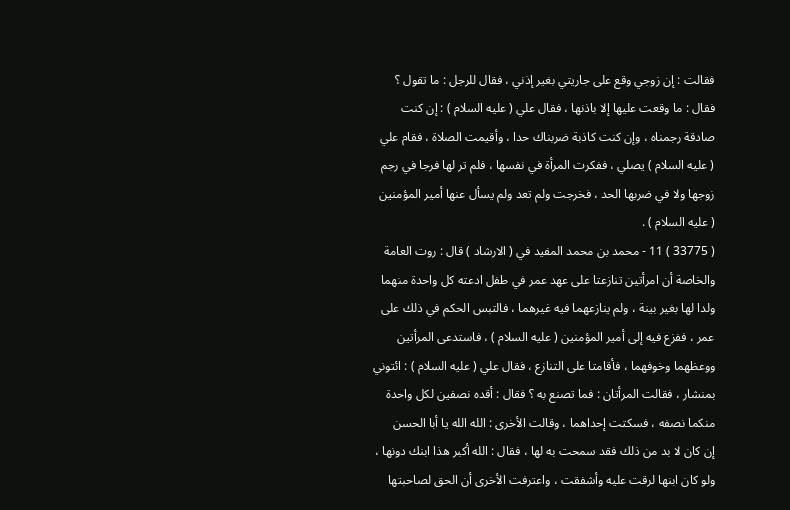فقالت : إن زوجي وقع على جاريتي بغير إذني ، فقال للرجل : ما تقول ؟
فقال : ما وقعت عليها إلا باذنها ، فقال علي ( عليه السلام ) : إن كنت
صادقة رجمناه ، وإن كنت كاذبة ضربناك حدا ، وأقيمت الصلاة ، فقام علي
( عليه السلام ) يصلي ، ففكرت المرأة في نفسها ، فلم تر لها فرجا في رجم
زوجها ولا في ضربها الحد ، فخرجت ولم تعد ولم يسأل عنها أمير المؤمنين
( عليه السلام ) .
( 33775 ) 11 - محمد بن محمد المفيد في ( الارشاد ) قال : روت العامة
والخاصة أن امرأتين تنازعتا على عهد عمر في طفل ادعته كل واحدة منهما
ولدا لها بغير بينة ، ولم ينازعهما فيه غيرهما ، فالتبس الحكم في ذلك على
عمر ، ففزع فيه إلى أمير المؤمنين ( عليه السلام ) ، فاستدعى المرأتين
ووعظهما وخوفهما ، فأقامتا على التنازع ، فقال علي ( عليه السلام ) : ائتوني
بمنشار ، فقالت المرأتان : فما تصنع به ؟ فقال : أقده نصفين لكل واحدة
منكما نصفه ، فسكتت إحداهما ، وقالت الأخرى : الله الله يا أبا الحسن
إن كان لا بد من ذلك فقد سمحت به لها ، فقال : الله أكبر هذا ابنك دونها ،
ولو كان ابنها لرقت عليه وأشفقت ، واعترفت الأخرى أن الحق لصاحبتها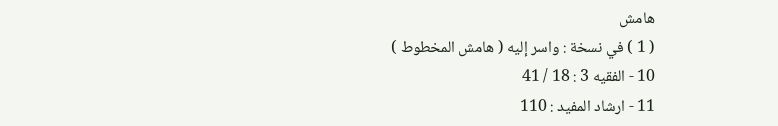هامش
( 1 ) في نسخة : واسر إليه ( هامش المخطوط )
10 - الفقيه 3 : 18 / 41
11 - ارشاد المفيد : 110